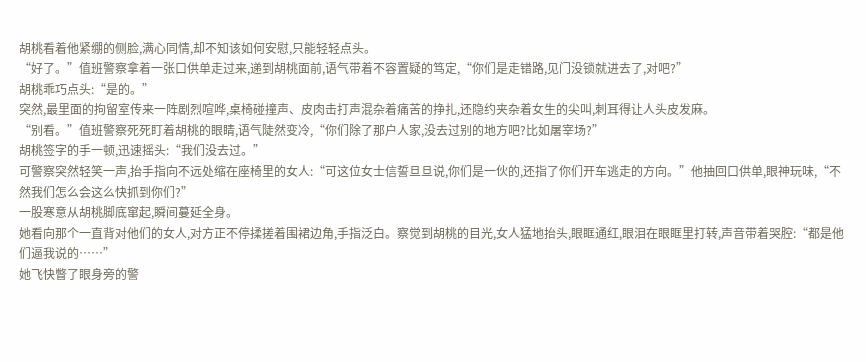胡桃看着他紧绷的侧脸,满心同情,却不知该如何安慰,只能轻轻点头。
“好了。”值班警察拿着一张口供单走过来,递到胡桃面前,语气带着不容置疑的笃定,“你们是走错路,见门没锁就进去了,对吧?”
胡桃乖巧点头:“是的。”
突然,最里面的拘留室传来一阵剧烈喧哗,桌椅碰撞声、皮肉击打声混杂着痛苦的挣扎,还隐约夹杂着女生的尖叫,刺耳得让人头皮发麻。
“别看。”值班警察死死盯着胡桃的眼睛,语气陡然变冷,“你们除了那户人家,没去过别的地方吧?比如屠宰场?”
胡桃签字的手一顿,迅速摇头:“我们没去过。”
可警察突然轻笑一声,抬手指向不远处缩在座椅里的女人:“可这位女士信誓旦旦说,你们是一伙的,还指了你们开车逃走的方向。”他抽回口供单,眼神玩味,“不然我们怎么会这么快抓到你们?”
一股寒意从胡桃脚底窜起,瞬间蔓延全身。
她看向那个一直背对他们的女人,对方正不停揉搓着围裙边角,手指泛白。察觉到胡桃的目光,女人猛地抬头,眼眶通红,眼泪在眼眶里打转,声音带着哭腔:“都是他们逼我说的……”
她飞快瞥了眼身旁的警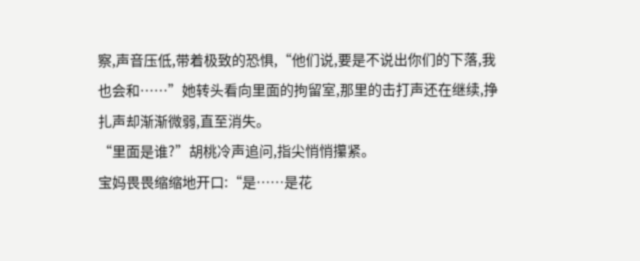察,声音压低,带着极致的恐惧,“他们说,要是不说出你们的下落,我也会和……”她转头看向里面的拘留室,那里的击打声还在继续,挣扎声却渐渐微弱,直至消失。
“里面是谁?”胡桃冷声追问,指尖悄悄攥紧。
宝妈畏畏缩缩地开口:“是……是花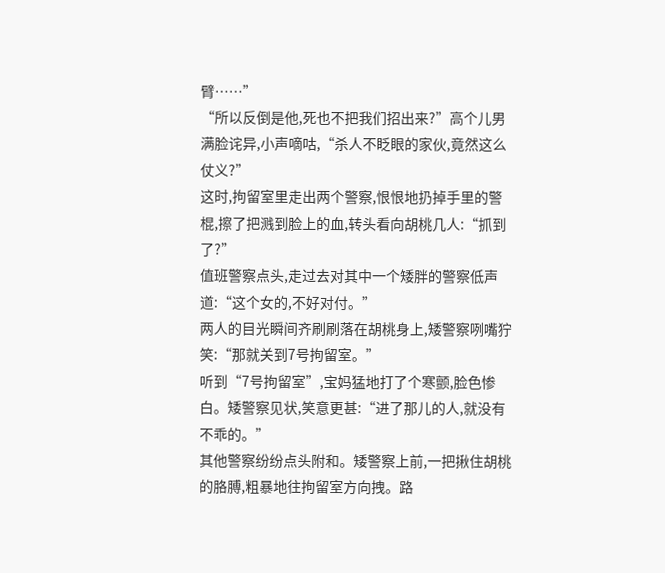臂……”
“所以反倒是他,死也不把我们招出来?”高个儿男满脸诧异,小声嘀咕,“杀人不眨眼的家伙,竟然这么仗义?”
这时,拘留室里走出两个警察,恨恨地扔掉手里的警棍,擦了把溅到脸上的血,转头看向胡桃几人:“抓到了?”
值班警察点头,走过去对其中一个矮胖的警察低声道:“这个女的,不好对付。”
两人的目光瞬间齐刷刷落在胡桃身上,矮警察咧嘴狞笑:“那就关到7号拘留室。”
听到“7号拘留室”,宝妈猛地打了个寒颤,脸色惨白。矮警察见状,笑意更甚:“进了那儿的人,就没有不乖的。”
其他警察纷纷点头附和。矮警察上前,一把揪住胡桃的胳膊,粗暴地往拘留室方向拽。路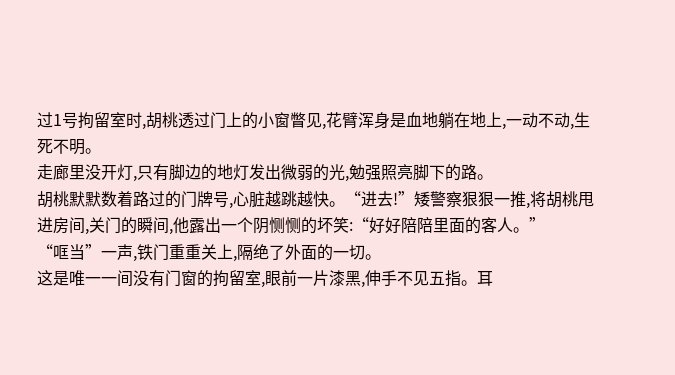过1号拘留室时,胡桃透过门上的小窗瞥见,花臂浑身是血地躺在地上,一动不动,生死不明。
走廊里没开灯,只有脚边的地灯发出微弱的光,勉强照亮脚下的路。
胡桃默默数着路过的门牌号,心脏越跳越快。“进去!”矮警察狠狠一推,将胡桃甩进房间,关门的瞬间,他露出一个阴恻恻的坏笑:“好好陪陪里面的客人。”
“哐当”一声,铁门重重关上,隔绝了外面的一切。
这是唯一一间没有门窗的拘留室,眼前一片漆黑,伸手不见五指。耳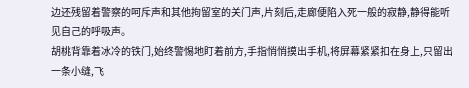边还残留着警察的呵斥声和其他拘留室的关门声,片刻后,走廊便陷入死一般的寂静,静得能听见自己的呼吸声。
胡桃背靠着冰冷的铁门,始终警惕地盯着前方,手指悄悄摸出手机,将屏幕紧紧扣在身上,只留出一条小缝,飞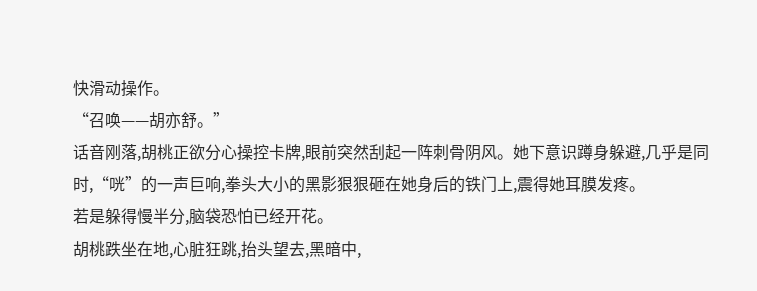快滑动操作。
“召唤——胡亦舒。”
话音刚落,胡桃正欲分心操控卡牌,眼前突然刮起一阵刺骨阴风。她下意识蹲身躲避,几乎是同时,“咣”的一声巨响,拳头大小的黑影狠狠砸在她身后的铁门上,震得她耳膜发疼。
若是躲得慢半分,脑袋恐怕已经开花。
胡桃跌坐在地,心脏狂跳,抬头望去,黑暗中,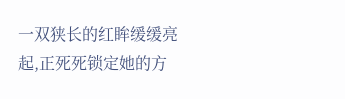一双狭长的红眸缓缓亮起,正死死锁定她的方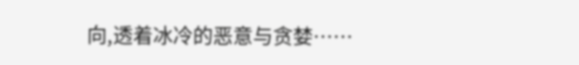向,透着冰冷的恶意与贪婪……